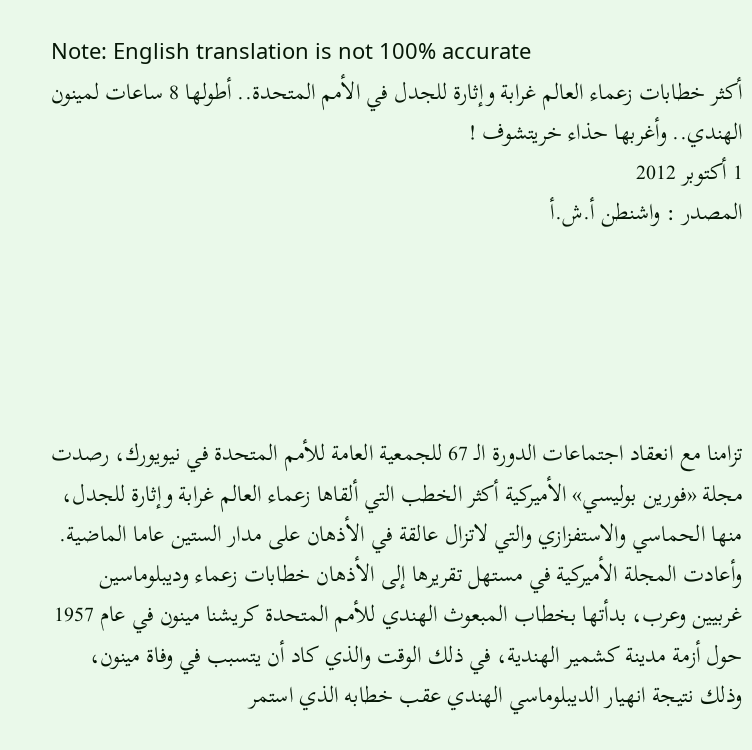Note: English translation is not 100% accurate
أكثر خطابات زعماء العالم غرابة وإثارة للجدل في الأمم المتحدة.. أطولها 8 ساعات لمينون الهندي.. وأغربها حذاء خريتشوف !
1 أكتوبر 2012
المصدر : واشنطن أ.ش.أ





تزامنا مع انعقاد اجتماعات الدورة الـ 67 للجمعية العامة للأمم المتحدة في نيويورك، رصدت مجلة «فورين بوليسي» الأميركية أكثر الخطب التي ألقاها زعماء العالم غرابة وإثارة للجدل، منها الحماسي والاستفزازي والتي لاتزال عالقة في الأذهان على مدار الستين عاما الماضية.
وأعادت المجلة الأميركية في مستهل تقريرها إلى الأذهان خطابات زعماء وديبلوماسين غربيين وعرب، بدأتها بخطاب المبعوث الهندي للأمم المتحدة كريشنا مينون في عام 1957 حول أزمة مدينة كشمير الهندية، في ذلك الوقت والذي كاد أن يتسبب في وفاة مينون، وذلك نتيجة انهيار الديبلوماسي الهندي عقب خطابه الذي استمر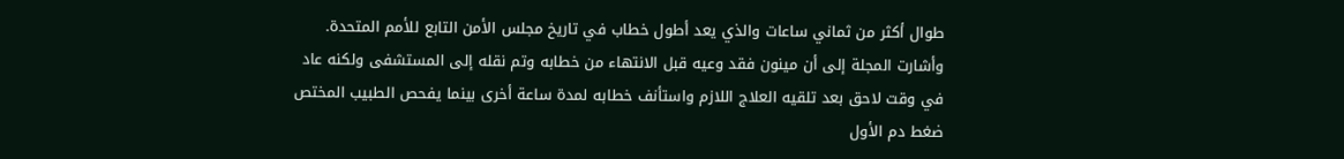طوال أكثر من ثماني ساعات والذي يعد أطول خطاب في تاريخ مجلس الأمن التابع للأمم المتحدة.
وأشارت المجلة إلى أن مينون فقد وعيه قبل الانتهاء من خطابه وتم نقله إلى المستشفى ولكنه عاد في وقت لاحق بعد تلقيه العلاج اللازم واستأنف خطابه لمدة ساعة أخرى بينما يفحص الطبيب المختص ضغط دم الأول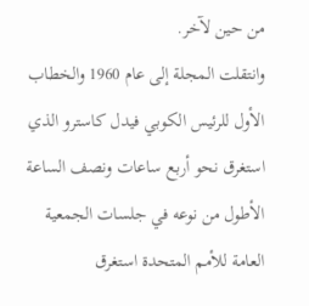من حين لآخر.
وانتقلت المجلة إلى عام 1960 والخطاب الأول للرئيس الكوبي فيدل كاسترو الذي استغرق نحو أربع ساعات ونصف الساعة الأطول من نوعه في جلسات الجمعية العامة للأمم المتحدة استغرق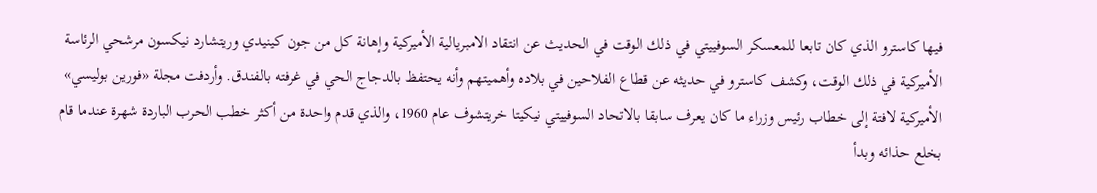فيها كاسترو الذي كان تابعا للمعسكر السوفييتي في ذلك الوقت في الحديث عن انتقاد الامبريالية الأميركية وإهانة كل من جون كينيدي وريتشارد نيكسون مرشحي الرئاسة الأميركية في ذلك الوقت، وكشف كاسترو في حديثه عن قطاع الفلاحين في بلاده وأهميتهم وأنه يحتفظ بالدجاج الحي في غرفته بالفندق. وأردفت مجلة «فورين بوليسي» الأميركية لافتة إلى خطاب رئيس وزراء ما كان يعرف سابقا بالاتحاد السوفييتي نيكيتا خريتشوف عام 1960، والذي قدم واحدة من أكثر خطب الحرب الباردة شهرة عندما قام بخلع حذائه وبدأ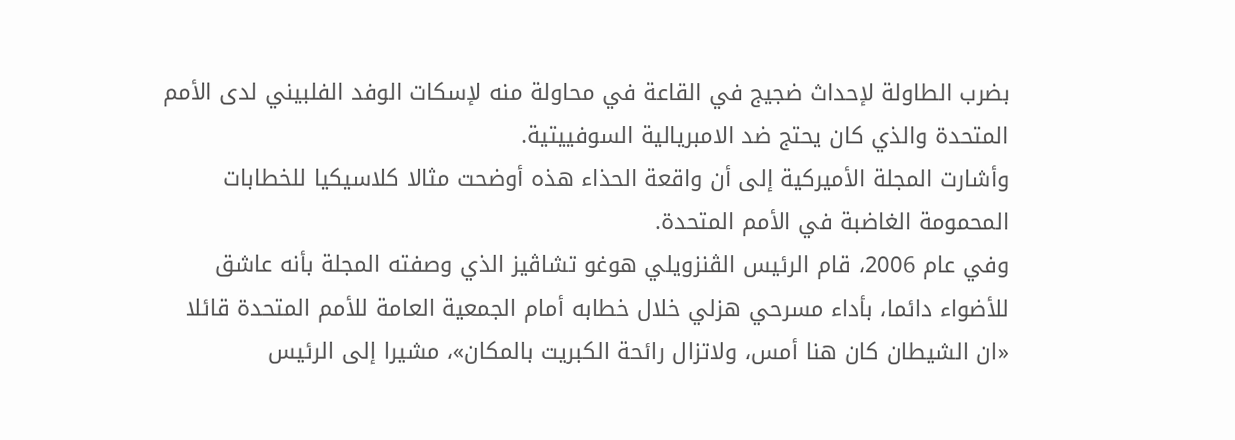بضرب الطاولة لإحداث ضجيج في القاعة في محاولة منه لإسكات الوفد الفلبيني لدى الأمم المتحدة والذي كان يحتج ضد الامبريالية السوفييتية.
وأشارت المجلة الأميركية إلى أن واقعة الحذاء هذه أوضحت مثالا كلاسيكيا للخطابات المحمومة الغاضبة في الأمم المتحدة.
وفي عام 2006، قام الرئيس الڤنزويلي هوغو تشاڤيز الذي وصفته المجلة بأنه عاشق للأضواء دائما، بأداء مسرحي هزلي خلال خطابه أمام الجمعية العامة للأمم المتحدة قائلا «ان الشيطان كان هنا أمس، ولاتزال رائحة الكبريت بالمكان»، مشيرا إلى الرئيس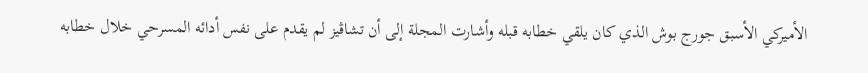الأميركي الأسبق جورج بوش الذي كان يلقي خطابه قبله وأشارت المجلة إلى أن تشاڤيز لم يقدم على نفس أدائه المسرحي خلال خطابه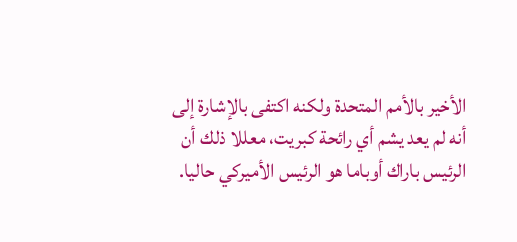الأخير بالأمم المتحدة ولكنه اكتفى بالإشارة إلى أنه لم يعد يشم أي رائحة كبريت، معللا ذلك أن الرئيس باراك أوباما هو الرئيس الأميركي حاليا.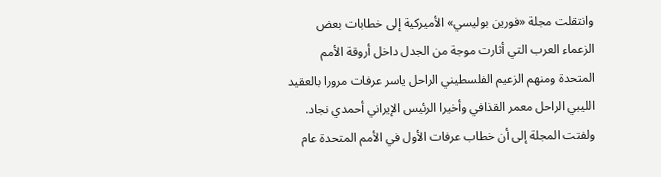وانتقلت مجلة «فورين بوليسي» الأميركية إلى خطابات بعض الزعماء العرب التي أثارت موجة من الجدل داخل أروقة الأمم المتحدة ومنهم الزعيم الفلسطيني الراحل ياسر عرفات مرورا بالعقيد الليبي الراحل معمر القذافي وأخيرا الرئيس الإيراني أحمدي نجاد. ولفتت المجلة إلى أن خطاب عرفات الأول في الأمم المتحدة عام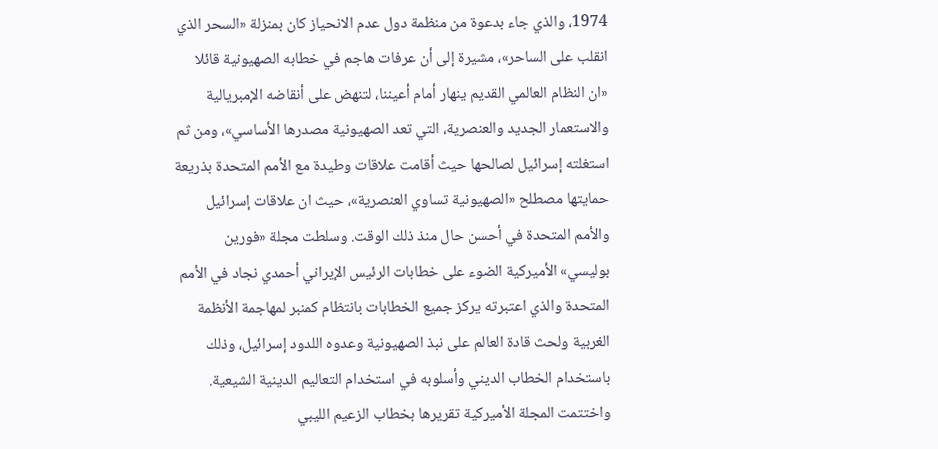1974، والذي جاء بدعوة من منظمة دول عدم الانحياز كان بمنزلة «السحر الذي انقلب على الساحر»، مشيرة إلى أن عرفات هاجم في خطابه الصهيونية قائلا «ان النظام العالمي القديم ينهار أمام أعيننا، لتنهض على أنقاضه الإمبريالية والاستعمار الجديد والعنصرية، التي تعد الصهيونية مصدرها الأساسي»، ومن ثم استغلته إسرائيل لصالحها حيث أقامت علاقات وطيدة مع الأمم المتحدة بذريعة حمايتها مصطلح «الصهيونية تساوي العنصرية»، حيث ان علاقات إسرائيل والأمم المتحدة في أحسن حال منذ ذلك الوقت. وسلطت مجلة «فورين بوليسي» الأميركية الضوء على خطابات الرئيس الإيراني أحمدي نجاد في الأمم المتحدة والذي اعتبرته يركز جميع الخطابات بانتظام كمنبر لمهاجمة الأنظمة الغربية ولحث قادة العالم على نبذ الصهيونية وعدوه اللدود إسرائيل، وذلك باستخدام الخطاب الديني وأسلوبه في استخدام التعاليم الدينية الشيعية. واختتمت المجلة الأميركية تقريرها بخطاب الزعيم الليبي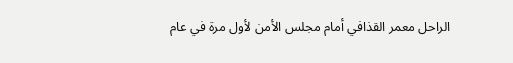الراحل معمر القذافي أمام مجلس الأمن لأول مرة في عام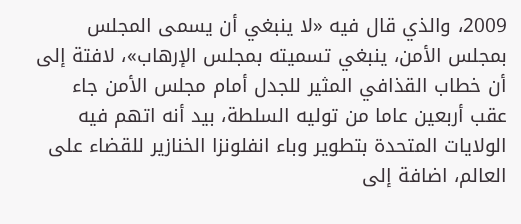2009، والذي قال فيه «لا ينبغي أن يسمى المجلس بمجلس الأمن، ينبغي تسميته بمجلس الإرهاب»، لافتة إلى أن خطاب القذافي المثير للجدل أمام مجلس الأمن جاء عقب أربعين عاما من توليه السلطة، بيد أنه اتهم فيه الولايات المتحدة بتطوير وباء انفلونزا الخنازير للقضاء على العالم، اضافة إلى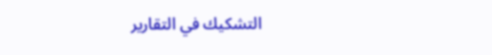التشكيك في التقارير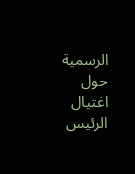الرسمية حول اغتيال الرئيس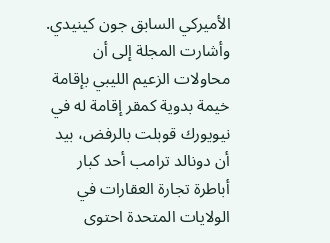الأميركي السابق جون كينيدي. وأشارت المجلة إلى أن محاولات الزعيم الليبي بإقامة خيمة بدوية كمقر إقامة له في نيويورك قوبلت بالرفض، بيد أن دونالد ترامب أحد كبار أباطرة تجارة العقارات في الولايات المتحدة احتوى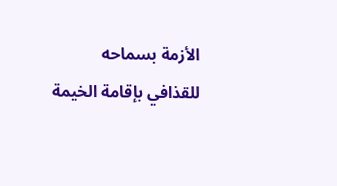الأزمة بسماحه للقذافي بإقامة الخيمة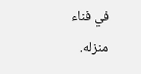في فناء منزله.